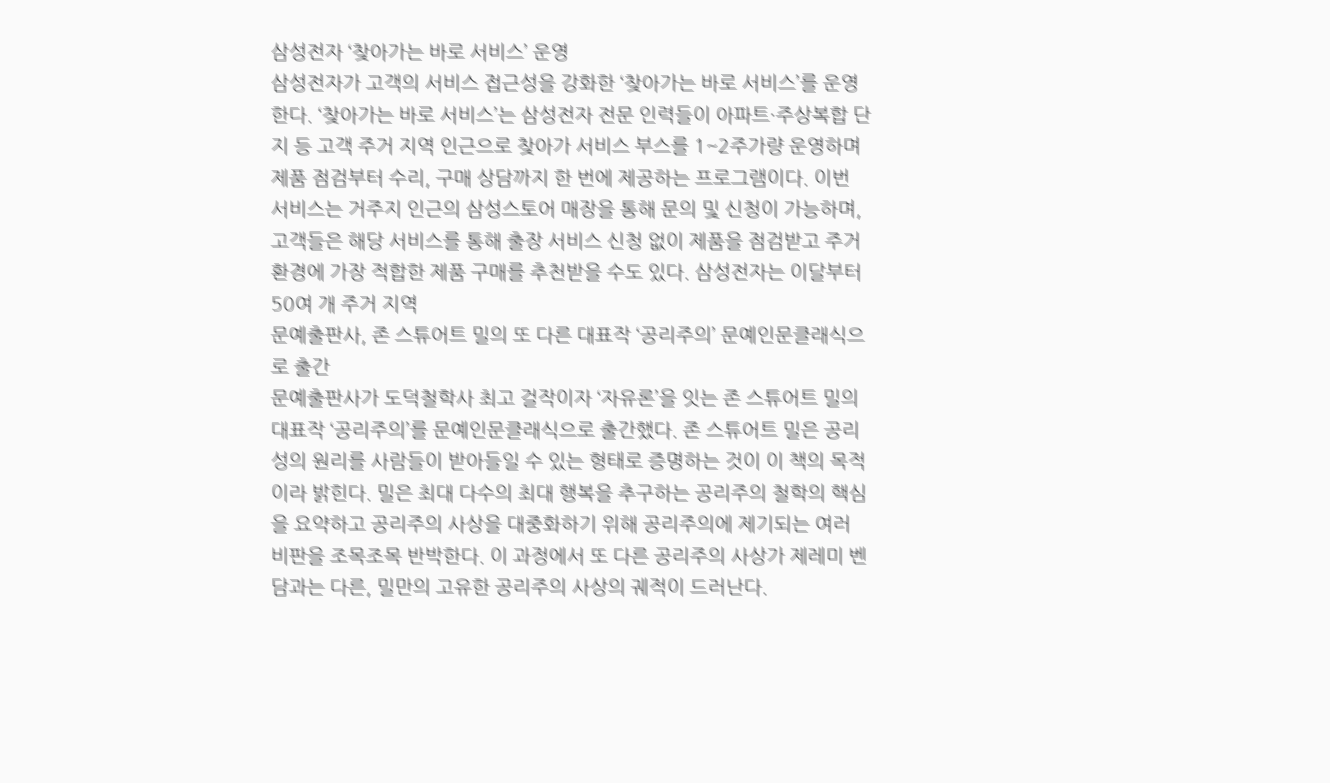삼성전자 ‘찾아가는 바로 서비스’ 운영
삼성전자가 고객의 서비스 접근성을 강화한 ‘찾아가는 바로 서비스’를 운영한다. ‘찾아가는 바로 서비스’는 삼성전자 전문 인력들이 아파트·주상복합 단지 등 고객 주거 지역 인근으로 찾아가 서비스 부스를 1~2주가량 운영하며 제품 점검부터 수리, 구매 상담까지 한 번에 제공하는 프로그램이다. 이번 서비스는 거주지 인근의 삼성스토어 매장을 통해 문의 및 신청이 가능하며, 고객들은 해당 서비스를 통해 출장 서비스 신청 없이 제품을 점검받고 주거 환경에 가장 적합한 제품 구매를 추천받을 수도 있다. 삼성전자는 이달부터 50여 개 주거 지역
문예출판사, 존 스튜어트 밀의 또 다른 대표작 ‘공리주의’ 문예인문클래식으로 출간
문예출판사가 도덕철학사 최고 걸작이자 ‘자유론’을 잇는 존 스튜어트 밀의 대표작 ‘공리주의’를 문예인문클래식으로 출간했다. 존 스튜어트 밀은 공리성의 원리를 사람들이 받아들일 수 있는 형태로 증명하는 것이 이 책의 목적이라 밝힌다. 밀은 최대 다수의 최대 행복을 추구하는 공리주의 철학의 핵심을 요약하고 공리주의 사상을 대중화하기 위해 공리주의에 제기되는 여러 비판을 조목조목 반박한다. 이 과정에서 또 다른 공리주의 사상가 제레미 벤담과는 다른, 밀만의 고유한 공리주의 사상의 궤적이 드러난다.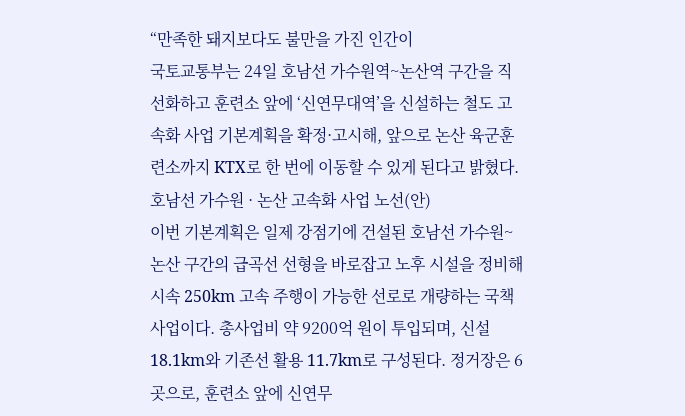“만족한 돼지보다도 불만을 가진 인간이
국토교통부는 24일 호남선 가수원역~논산역 구간을 직선화하고 훈련소 앞에 ‘신연무대역’을 신설하는 철도 고속화 사업 기본계획을 확정·고시해, 앞으로 논산 육군훈련소까지 KTX로 한 번에 이동할 수 있게 된다고 밝혔다.
호남선 가수원 · 논산 고속화 사업 노선(안)
이번 기본계획은 일제 강점기에 건설된 호남선 가수원~논산 구간의 급곡선 선형을 바로잡고 노후 시설을 정비해 시속 250km 고속 주행이 가능한 선로로 개량하는 국책 사업이다. 총사업비 약 9200억 원이 투입되며, 신설 18.1km와 기존선 활용 11.7km로 구성된다. 정거장은 6곳으로, 훈련소 앞에 신연무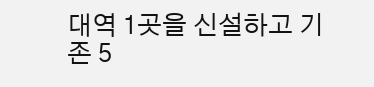대역 1곳을 신설하고 기존 5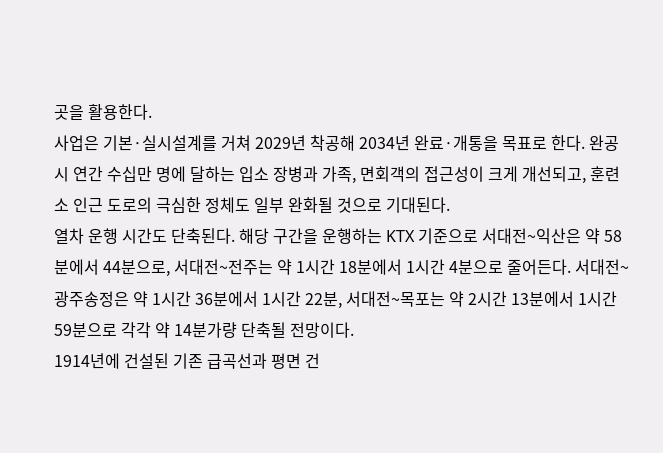곳을 활용한다.
사업은 기본·실시설계를 거쳐 2029년 착공해 2034년 완료·개통을 목표로 한다. 완공 시 연간 수십만 명에 달하는 입소 장병과 가족, 면회객의 접근성이 크게 개선되고, 훈련소 인근 도로의 극심한 정체도 일부 완화될 것으로 기대된다.
열차 운행 시간도 단축된다. 해당 구간을 운행하는 KTX 기준으로 서대전~익산은 약 58분에서 44분으로, 서대전~전주는 약 1시간 18분에서 1시간 4분으로 줄어든다. 서대전~광주송정은 약 1시간 36분에서 1시간 22분, 서대전~목포는 약 2시간 13분에서 1시간 59분으로 각각 약 14분가량 단축될 전망이다.
1914년에 건설된 기존 급곡선과 평면 건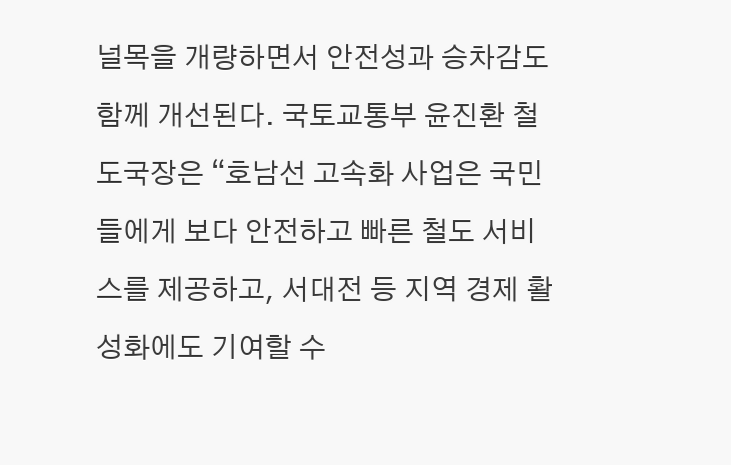널목을 개량하면서 안전성과 승차감도 함께 개선된다. 국토교통부 윤진환 철도국장은 “호남선 고속화 사업은 국민들에게 보다 안전하고 빠른 철도 서비스를 제공하고, 서대전 등 지역 경제 활성화에도 기여할 수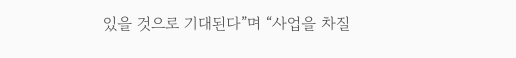있을 것으로 기대된다”며 “사업을 차질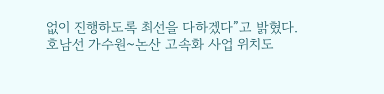없이 진행하도록 최선을 다하겠다”고 밝혔다.
호남선 가수원~논산 고속화 사업 위치도